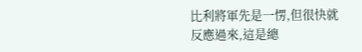比利將軍先是一愣,但很快就反應過來,這是總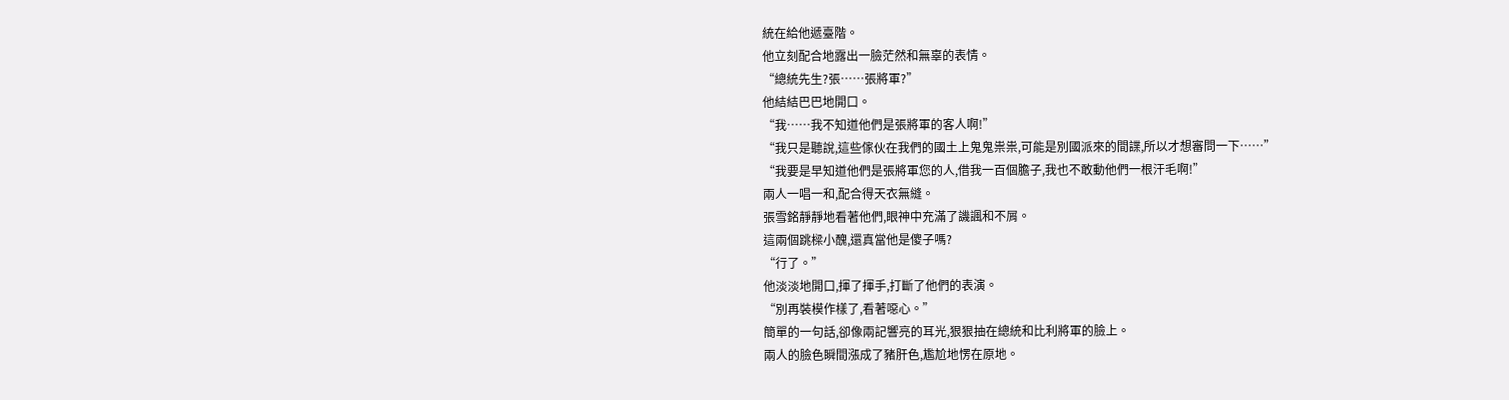統在給他遞臺階。
他立刻配合地露出一臉茫然和無辜的表情。
“總統先生?張……張將軍?”
他結結巴巴地開口。
“我……我不知道他們是張將軍的客人啊!”
“我只是聽說,這些傢伙在我們的國土上鬼鬼祟祟,可能是別國派來的間諜,所以才想審問一下……”
“我要是早知道他們是張將軍您的人,借我一百個膽子,我也不敢動他們一根汗毛啊!”
兩人一唱一和,配合得天衣無縫。
張雪銘靜靜地看著他們,眼神中充滿了譏諷和不屑。
這兩個跳樑小醜,還真當他是傻子嗎?
“行了。”
他淡淡地開口,揮了揮手,打斷了他們的表演。
“別再裝模作樣了,看著噁心。”
簡單的一句話,卻像兩記響亮的耳光,狠狠抽在總統和比利將軍的臉上。
兩人的臉色瞬間漲成了豬肝色,尷尬地愣在原地。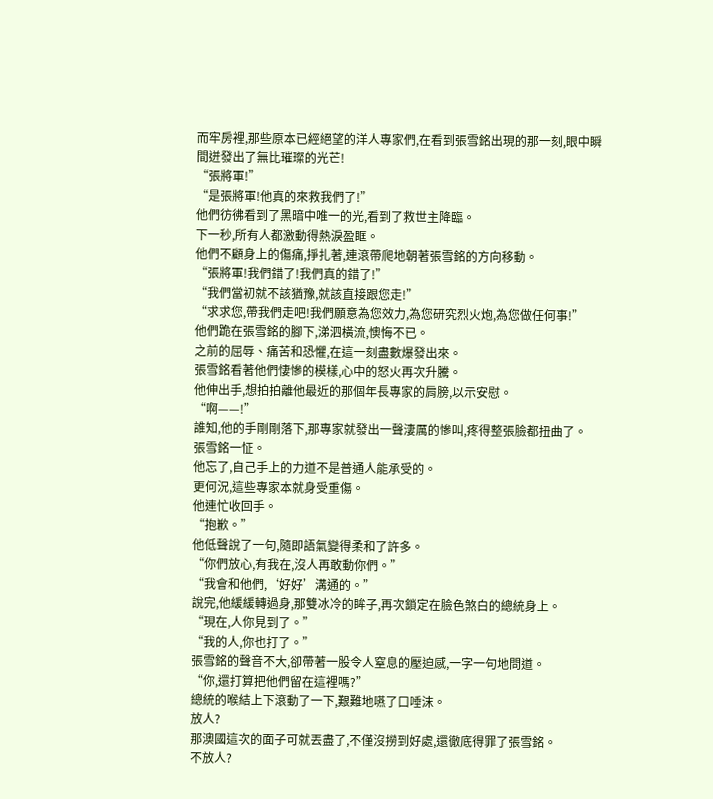而牢房裡,那些原本已經絕望的洋人專家們,在看到張雪銘出現的那一刻,眼中瞬間迸發出了無比璀璨的光芒!
“張將軍!”
“是張將軍!他真的來救我們了!”
他們彷彿看到了黑暗中唯一的光,看到了救世主降臨。
下一秒,所有人都激動得熱淚盈眶。
他們不顧身上的傷痛,掙扎著,連滾帶爬地朝著張雪銘的方向移動。
“張將軍!我們錯了!我們真的錯了!”
“我們當初就不該猶豫,就該直接跟您走!”
“求求您,帶我們走吧!我們願意為您效力,為您研究烈火炮,為您做任何事!”
他們跪在張雪銘的腳下,涕泗橫流,懊悔不已。
之前的屈辱、痛苦和恐懼,在這一刻盡數爆發出來。
張雪銘看著他們悽慘的模樣,心中的怒火再次升騰。
他伸出手,想拍拍離他最近的那個年長專家的肩膀,以示安慰。
“啊——!”
誰知,他的手剛剛落下,那專家就發出一聲淒厲的慘叫,疼得整張臉都扭曲了。
張雪銘一怔。
他忘了,自己手上的力道不是普通人能承受的。
更何況,這些專家本就身受重傷。
他連忙收回手。
“抱歉。”
他低聲說了一句,隨即語氣變得柔和了許多。
“你們放心,有我在,沒人再敢動你們。”
“我會和他們,‘好好’溝通的。”
說完,他緩緩轉過身,那雙冰冷的眸子,再次鎖定在臉色煞白的總統身上。
“現在,人你見到了。”
“我的人,你也打了。”
張雪銘的聲音不大,卻帶著一股令人窒息的壓迫感,一字一句地問道。
“你,還打算把他們留在這裡嗎?”
總統的喉結上下滾動了一下,艱難地嚥了口唾沫。
放人?
那澳國這次的面子可就丟盡了,不僅沒撈到好處,還徹底得罪了張雪銘。
不放人?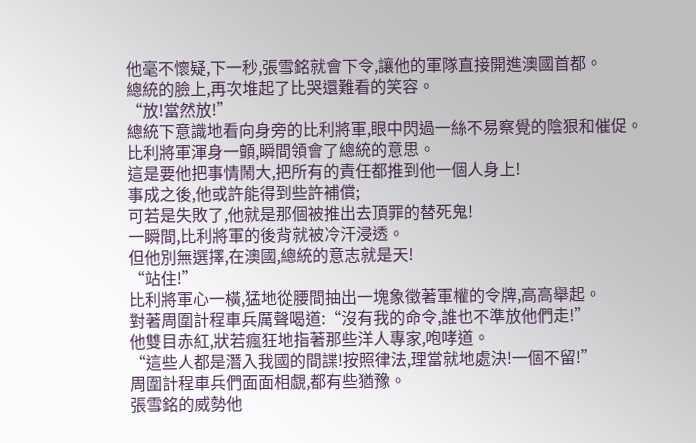他毫不懷疑,下一秒,張雪銘就會下令,讓他的軍隊直接開進澳國首都。
總統的臉上,再次堆起了比哭還難看的笑容。
“放!當然放!”
總統下意識地看向身旁的比利將軍,眼中閃過一絲不易察覺的陰狠和催促。
比利將軍渾身一顫,瞬間領會了總統的意思。
這是要他把事情鬧大,把所有的責任都推到他一個人身上!
事成之後,他或許能得到些許補償;
可若是失敗了,他就是那個被推出去頂罪的替死鬼!
一瞬間,比利將軍的後背就被冷汗浸透。
但他別無選擇,在澳國,總統的意志就是天!
“站住!”
比利將軍心一橫,猛地從腰間抽出一塊象徵著軍權的令牌,高高舉起。
對著周圍計程車兵厲聲喝道:“沒有我的命令,誰也不準放他們走!”
他雙目赤紅,狀若瘋狂地指著那些洋人專家,咆哮道。
“這些人都是潛入我國的間諜!按照律法,理當就地處決!一個不留!”
周圍計程車兵們面面相覷,都有些猶豫。
張雪銘的威勢他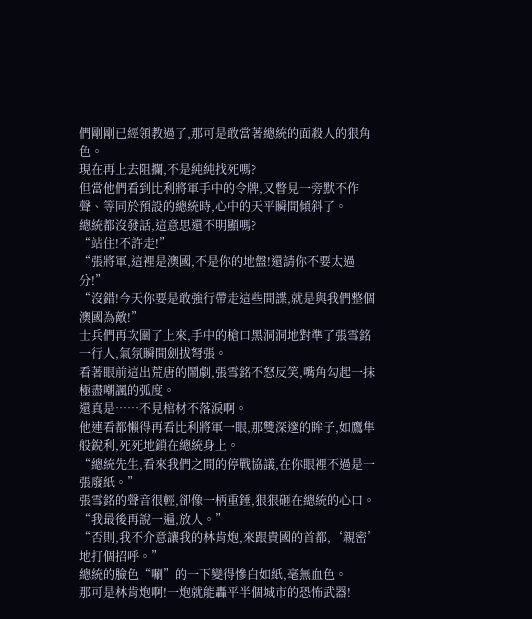們剛剛已經領教過了,那可是敢當著總統的面殺人的狠角色。
現在再上去阻攔,不是純純找死嗎?
但當他們看到比利將軍手中的令牌,又瞥見一旁默不作聲、等同於預設的總統時,心中的天平瞬間傾斜了。
總統都沒發話,這意思還不明顯嗎?
“站住!不許走!”
“張將軍,這裡是澳國,不是你的地盤!還請你不要太過分!”
“沒錯!今天你要是敢強行帶走這些間諜,就是與我們整個澳國為敵!”
士兵們再次圍了上來,手中的槍口黑洞洞地對準了張雪銘一行人,氣氛瞬間劍拔弩張。
看著眼前這出荒唐的鬧劇,張雪銘不怒反笑,嘴角勾起一抹極盡嘲諷的弧度。
還真是……不見棺材不落淚啊。
他連看都懶得再看比利將軍一眼,那雙深邃的眸子,如鷹隼般銳利,死死地鎖在總統身上。
“總統先生,看來我們之間的停戰協議,在你眼裡不過是一張廢紙。”
張雪銘的聲音很輕,卻像一柄重錘,狠狠砸在總統的心口。
“我最後再說一遍,放人。”
“否則,我不介意讓我的林肯炮,來跟貴國的首都,‘親密’地打個招呼。”
總統的臉色“唰”的一下變得慘白如紙,毫無血色。
那可是林肯炮啊!一炮就能轟平半個城市的恐怖武器!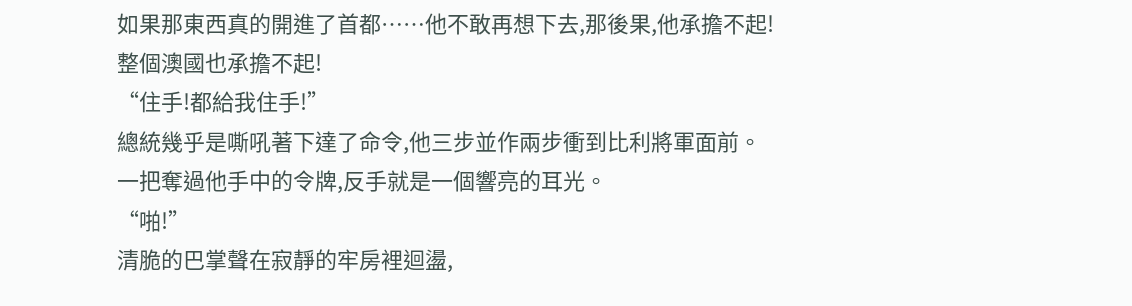如果那東西真的開進了首都……他不敢再想下去,那後果,他承擔不起!
整個澳國也承擔不起!
“住手!都給我住手!”
總統幾乎是嘶吼著下達了命令,他三步並作兩步衝到比利將軍面前。
一把奪過他手中的令牌,反手就是一個響亮的耳光。
“啪!”
清脆的巴掌聲在寂靜的牢房裡迴盪,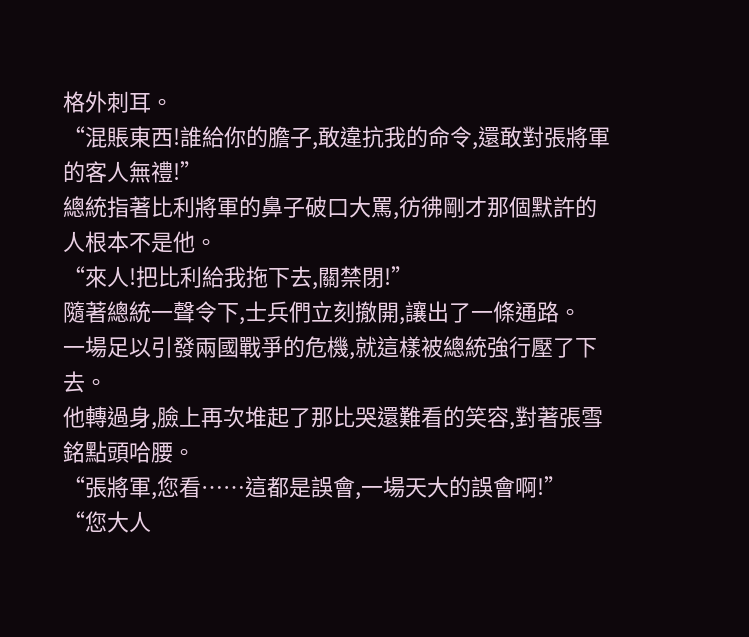格外刺耳。
“混賬東西!誰給你的膽子,敢違抗我的命令,還敢對張將軍的客人無禮!”
總統指著比利將軍的鼻子破口大罵,彷彿剛才那個默許的人根本不是他。
“來人!把比利給我拖下去,關禁閉!”
隨著總統一聲令下,士兵們立刻撤開,讓出了一條通路。
一場足以引發兩國戰爭的危機,就這樣被總統強行壓了下去。
他轉過身,臉上再次堆起了那比哭還難看的笑容,對著張雪銘點頭哈腰。
“張將軍,您看……這都是誤會,一場天大的誤會啊!”
“您大人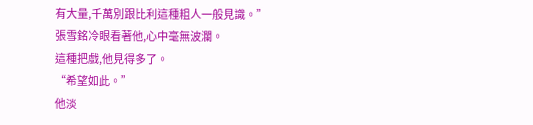有大量,千萬別跟比利這種粗人一般見識。”
張雪銘冷眼看著他,心中毫無波瀾。
這種把戲,他見得多了。
“希望如此。”
他淡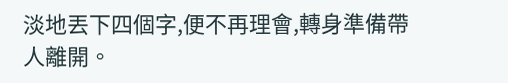淡地丟下四個字,便不再理會,轉身準備帶人離開。